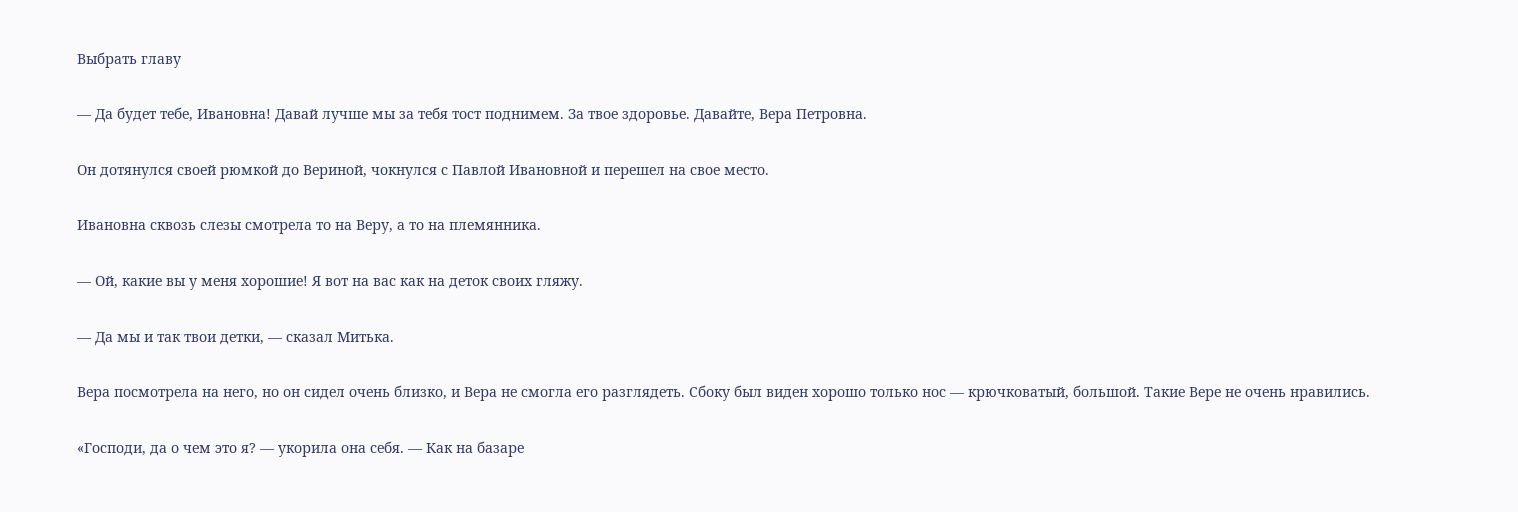Выбрать главу

— Да будет тебе, Ивановна! Давай лучше мы за тебя тост поднимем. За твое здоровье. Давайте, Вера Петровна.

Он дотянулся своей рюмкой до Вериной, чокнулся с Павлой Ивановной и перешел на свое место.

Ивановна сквозь слезы смотрела то на Веру, а то на племянника.

— Ой, какие вы у меня хорошие! Я вот на вас как на деток своих гляжу.

— Да мы и так твои детки, — сказал Митька.

Вера посмотрела на него, но он сидел очень близко, и Вера не смогла его разглядеть. Сбоку был виден хорошо только нос — крючковатый, большой. Такие Вере не очень нравились.

«Господи, да о чем это я? — укорила она себя. — Как на базаре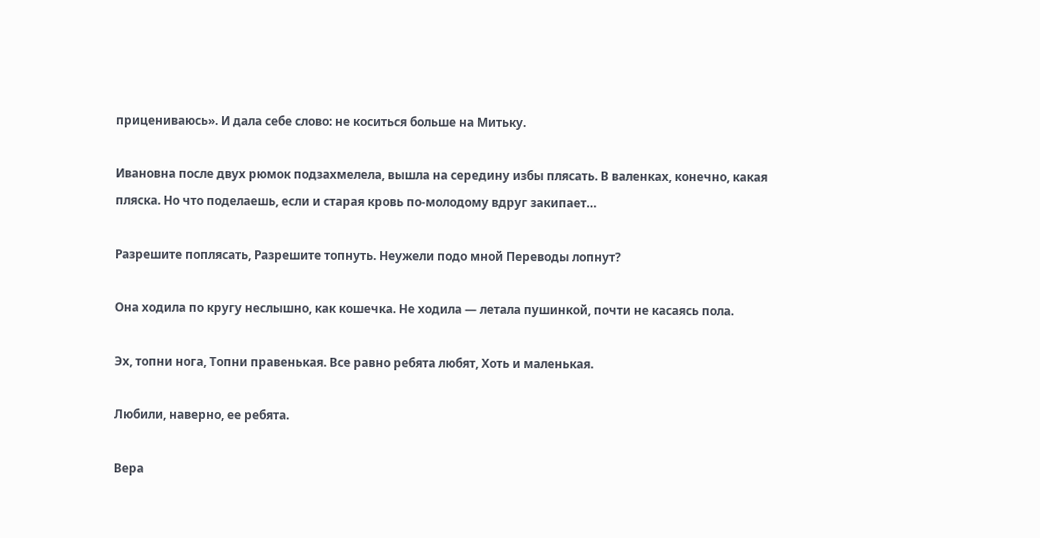прицениваюсь». И дала себе слово: не коситься больше на Митьку.

Ивановна после двух рюмок подзахмелела, вышла на середину избы плясать. В валенках, конечно, какая пляска. Но что поделаешь, если и старая кровь по-молодому вдруг закипает…

Разрешите поплясать, Разрешите топнуть. Неужели подо мной Переводы лопнут?

Она ходила по кругу неслышно, как кошечка. Не ходила — летала пушинкой, почти не касаясь пола.

Эх, топни нога, Топни правенькая. Все равно ребята любят, Хоть и маленькая.

Любили, наверно, ее ребята.

Вера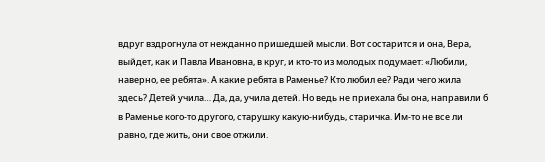вдруг вздрогнула от нежданно пришедшей мысли. Вот состарится и она, Вера, выйдет, как и Павла Ивановна, в круг, и кто-то из молодых подумает: «Любили, наверно, ее ребята». А какие ребята в Раменье? Кто любил ее? Ради чего жила здесь? Детей учила… Да, да, учила детей. Но ведь не приехала бы она, направили б в Раменье кого-то другого, старушку какую-нибудь, старичка. Им-то не все ли равно, где жить, они свое отжили.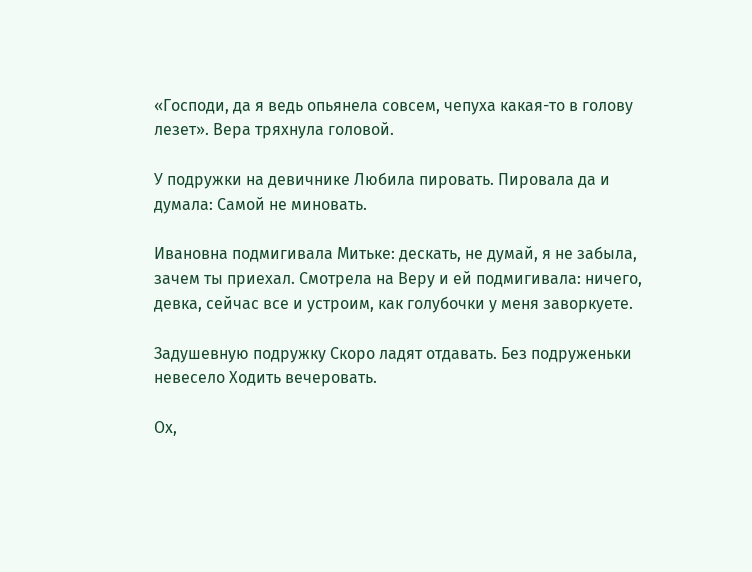«Господи, да я ведь опьянела совсем, чепуха какая-то в голову лезет». Вера тряхнула головой.

У подружки на девичнике Любила пировать. Пировала да и думала: Самой не миновать.

Ивановна подмигивала Митьке: дескать, не думай, я не забыла, зачем ты приехал. Смотрела на Веру и ей подмигивала: ничего, девка, сейчас все и устроим, как голубочки у меня заворкуете.

Задушевную подружку Скоро ладят отдавать. Без подруженьки невесело Ходить вечеровать.

Ох,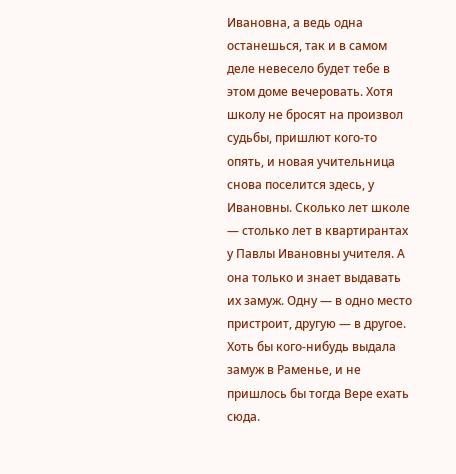Ивановна, а ведь одна останешься, так и в самом деле невесело будет тебе в этом доме вечеровать. Хотя школу не бросят на произвол судьбы, пришлют кого-то опять, и новая учительница снова поселится здесь, у Ивановны. Сколько лет школе — столько лет в квартирантах у Павлы Ивановны учителя. А она только и знает выдавать их замуж. Одну — в одно место пристроит, другую — в другое. Хоть бы кого-нибудь выдала замуж в Раменье, и не пришлось бы тогда Вере ехать сюда.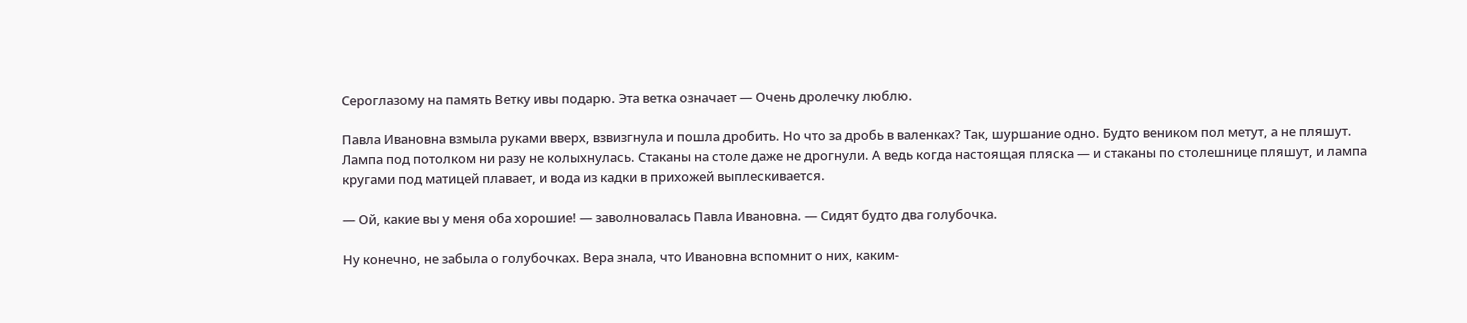Сероглазому на память Ветку ивы подарю. Эта ветка означает — Очень дролечку люблю.

Павла Ивановна взмыла руками вверх, взвизгнула и пошла дробить. Но что за дробь в валенках? Так, шуршание одно. Будто веником пол метут, а не пляшут. Лампа под потолком ни разу не колыхнулась. Стаканы на столе даже не дрогнули. А ведь когда настоящая пляска — и стаканы по столешнице пляшут, и лампа кругами под матицей плавает, и вода из кадки в прихожей выплескивается.

— Ой, какие вы у меня оба хорошие! — заволновалась Павла Ивановна. — Сидят будто два голубочка.

Ну конечно, не забыла о голубочках. Вера знала, что Ивановна вспомнит о них, каким-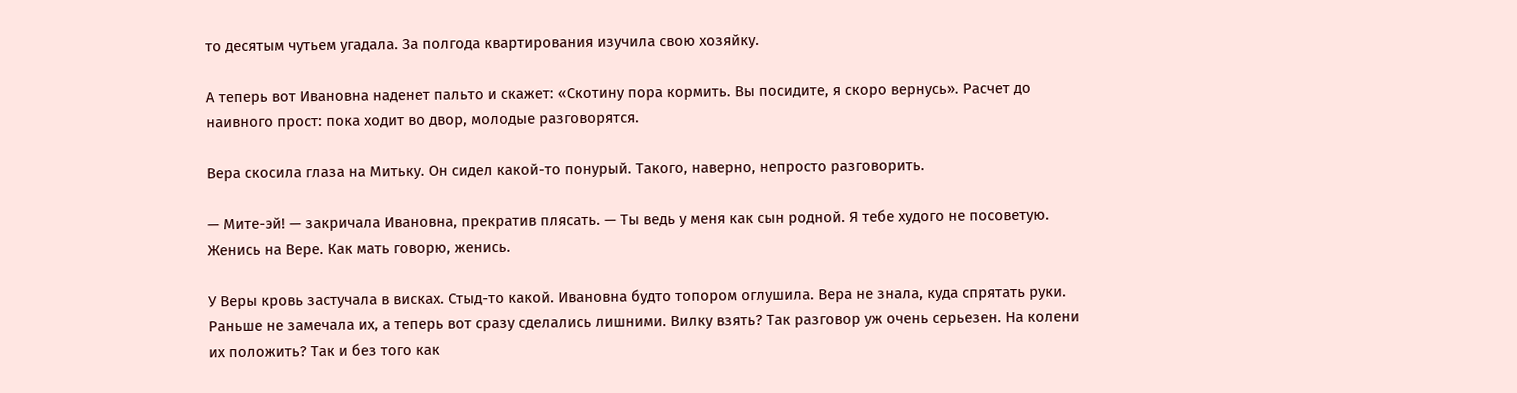то десятым чутьем угадала. За полгода квартирования изучила свою хозяйку.

А теперь вот Ивановна наденет пальто и скажет: «Скотину пора кормить. Вы посидите, я скоро вернусь». Расчет до наивного прост: пока ходит во двор, молодые разговорятся.

Вера скосила глаза на Митьку. Он сидел какой-то понурый. Такого, наверно, непросто разговорить.

— Мите-эй! — закричала Ивановна, прекратив плясать. — Ты ведь у меня как сын родной. Я тебе худого не посоветую. Женись на Вере. Как мать говорю, женись.

У Веры кровь застучала в висках. Стыд-то какой. Ивановна будто топором оглушила. Вера не знала, куда спрятать руки. Раньше не замечала их, а теперь вот сразу сделались лишними. Вилку взять? Так разговор уж очень серьезен. На колени их положить? Так и без того как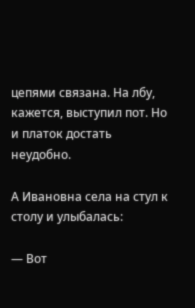цепями связана. На лбу, кажется, выступил пот. Но и платок достать неудобно.

А Ивановна села на стул к столу и улыбалась:

— Вот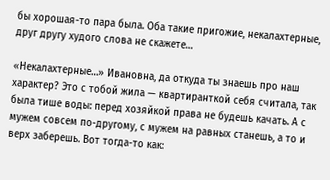бы хорошая-то пара была. Оба такие пригожие, некалахтерные, друг другу худого слова не скажете…

«Некалахтерные…» Ивановна, да откуда ты знаешь про наш характер? Это с тобой жила — квартиранткой себя считала, так была тише воды: перед хозяйкой права не будешь качать. А с мужем совсем по-другому, с мужем на равных станешь, а то и верх заберешь. Вот тогда-то как: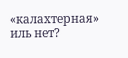«калахтерная» иль нет?